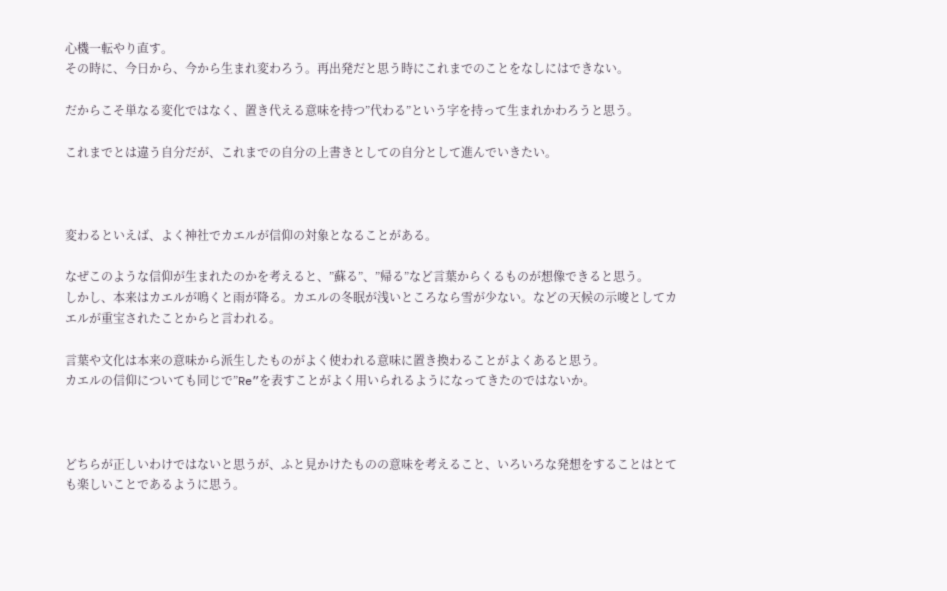心機一転やり直す。
その時に、今日から、今から生まれ変わろう。再出発だと思う時にこれまでのことをなしにはできない。

だからこそ単なる変化ではなく、置き代える意味を持つ”代わる”という字を持って生まれかわろうと思う。

これまでとは違う自分だが、これまでの自分の上書きとしての自分として進んでいきたい。



変わるといえば、よく神社でカエルが信仰の対象となることがある。

なぜこのような信仰が生まれたのかを考えると、”蘇る”、”帰る”など言葉からくるものが想像できると思う。
しかし、本来はカエルが鳴くと雨が降る。カエルの冬眠が浅いところなら雪が少ない。などの天候の示唆としてカエルが重宝されたことからと言われる。

言葉や文化は本来の意味から派生したものがよく使われる意味に置き換わることがよくあると思う。
カエルの信仰についても同じで”Re”を表すことがよく用いられるようになってきたのではないか。



どちらが正しいわけではないと思うが、ふと見かけたものの意味を考えること、いろいろな発想をすることはとても楽しいことであるように思う。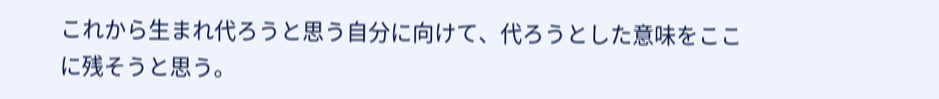これから生まれ代ろうと思う自分に向けて、代ろうとした意味をここに残そうと思う。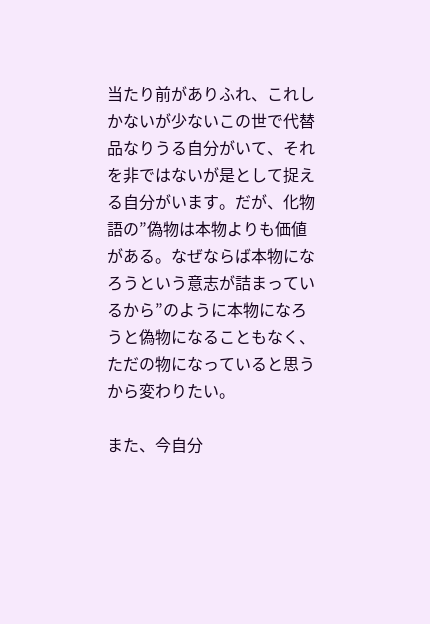当たり前がありふれ、これしかないが少ないこの世で代替品なりうる自分がいて、それを非ではないが是として捉える自分がいます。だが、化物語の”偽物は本物よりも価値がある。なぜならば本物になろうという意志が詰まっているから”のように本物になろうと偽物になることもなく、ただの物になっていると思うから変わりたい。

また、今自分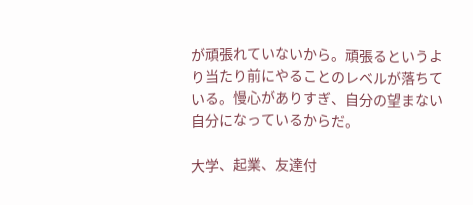が頑張れていないから。頑張るというより当たり前にやることのレベルが落ちている。慢心がありすぎ、自分の望まない自分になっているからだ。

大学、起業、友達付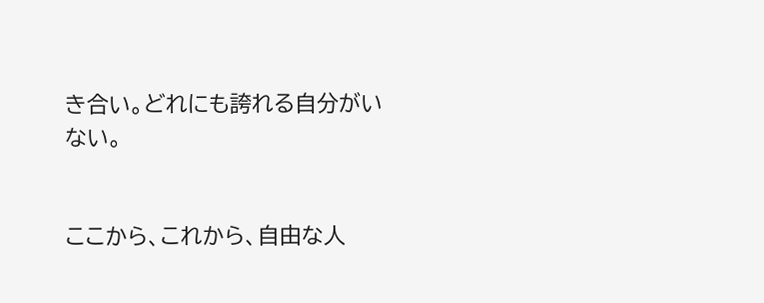き合い。どれにも誇れる自分がいない。


ここから、これから、自由な人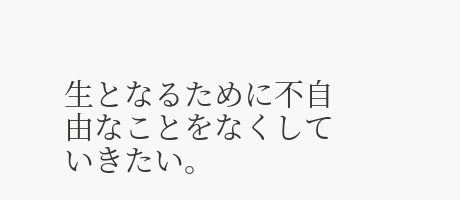生となるために不自由なことをなくしていきたい。